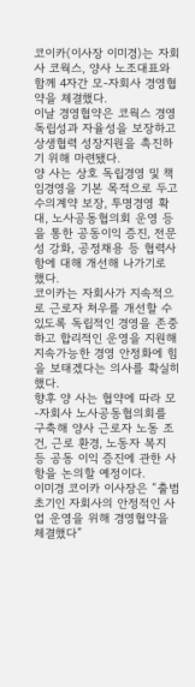코이카(이사장 이미경)는 자회사 코웍스, 양사 노조대표와 함께 4자간 모-자회사 경영협약을 체결했다.
이날 경영협약은 코웍스 경영독립성과 자율성을 보장하고 상생협력 성장지원을 촉진하기 위해 마련됐다.
양 사는 상호 독립경영 및 책임경영을 기본 목적으로 두고 수의계약 보장, 투명경영 확대, 노사공동협의회 운영 등을 통한 공동이익 증진, 전문성 강화, 공정채용 등 협력사항에 대해 개선해 나가기로 했다.
코이카는 자회사가 지속적으로 근로자 처우를 개선할 수 있도록 독립적인 경영을 존중하고 합리적인 운영을 지원해 지속가능한 경영 안정화에 힘을 보태겠다는 의사를 확실히 했다.
향후 양 사는 협약에 따라 모-자회사 노사공동협의회를 구축해 양사 근로자 노동 조건, 근로 환경, 노동자 복지 등 공동 이익 증진에 관한 사항을 논의할 예정이다.
이미경 코이카 이사장은 “출범 초기인 자회사의 안정적인 사업 운영을 위해 경영협약을 체결했다”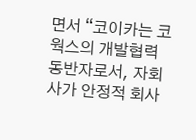면서 “코이카는 코웍스의 개발협력 동반자로서, 자회사가 안정적 회사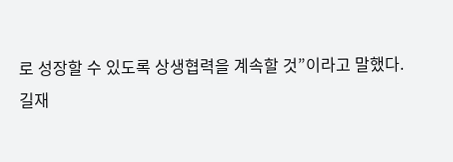로 성장할 수 있도록 상생협력을 계속할 것”이라고 말했다.
길재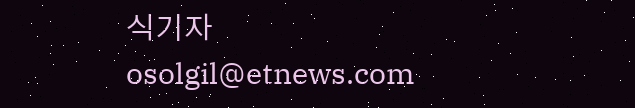식기자 osolgil@etnews.com